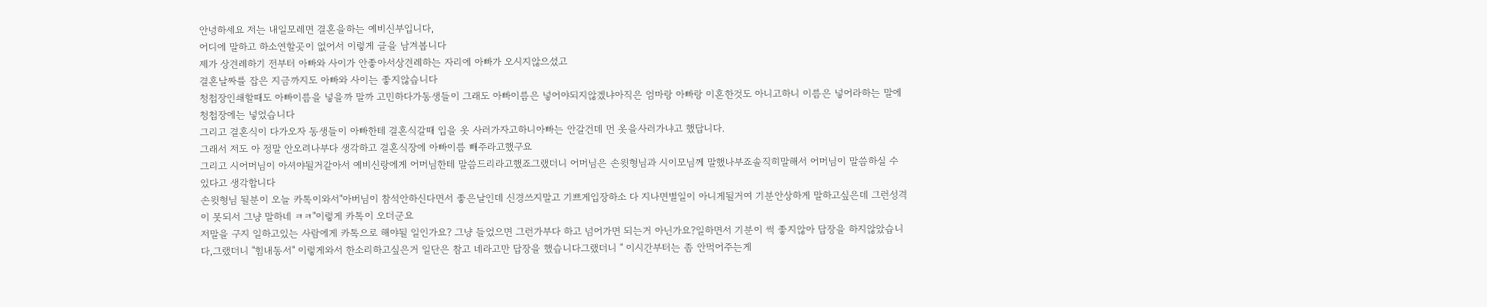안녕하세요 저는 내일모레면 결혼을하는 예비신부입니다,
어디에 말하고 하소연할곳이 없어서 이렇게 글을 남겨봅니다
제가 상견례하기 전부터 아빠와 사이가 안좋아서상견례하는 자리에 아빠가 오시지않으셨고
결혼날짜를 잡은 지금까지도 아빠와 사이는 좋지않습니다
청첩장인쇄할때도 아빠이름을 넣을까 말까 고민하다가동생들이 그래도 아빠이름은 넣어야되지않겠냐아직은 엄마랑 아빠랑 이혼한것도 아니고하니 이름은 넣어라하는 말에청첩장에는 넣었습니다
그리고 결혼식이 다가오자 동생들이 아빠한테 결혼식갈때 입을 옷 사러가자고하니아빠는 안갈건데 먼 옷을사러가냐고 했답니다.
그래서 저도 아 정말 안오려나부다 생각하고 결혼식장에 아빠이름 빼주라고했구요
그리고 시어머님이 아셔야될거같아서 예비신랑에게 어머님한테 말씀드리라고했죠그랬더니 어머님은 손윗형님과 시이모님께 말했나부죠솔직히말해서 어머님이 말씀하실 수 있다고 생각합니다
손윗형님 될분이 오늘 카톡이와서"아버님이 참석안하신다면서 좋은날인데 신경쓰지말고 기쁘게입장하소 다 지나면별일이 아니게될거여 기분안상하게 말하고싶은데 그런성격이 못되서 그냥 말하네 ㅋㅋ"이렇게 카톡이 오더군요
저말을 구지 일하고있는 사람에게 카톡으로 해야될 일인가요? 그냥 들었으면 그런가부다 하고 넘어가면 되는거 아닌가요?일하면서 기분이 썩 좋지않아 답장을 하지않았습니다,그랬더니 "힘내동서" 이렇게와서 한소리하고싶은거 일단은 참고 네라고만 답장을 했습니다그랬더니 " 이시간부터는 좀 안먹어주는게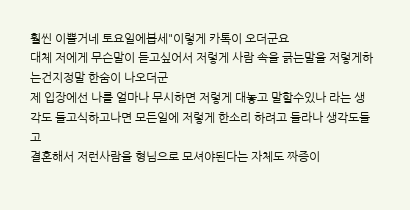훨씬 이쁠거네 토요일에봅세"이렇게 카톡이 오더군요
대체 저에게 무슨말이 듣고싶어서 저렇게 사람 속을 긁는말을 저렇게하는건지정말 한숨이 나오더군
제 입장에선 나를 얼마나 무시하면 저렇게 대놓고 말할수있나 라는 생각도 들고식하고나면 모든일에 저렇게 한소리 하려고 들라나 생각도들고
결혼해서 저런사람을 형님으로 모셔야된다는 자체도 짜증이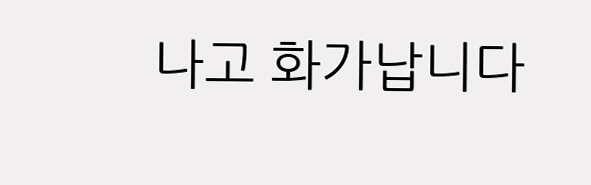나고 화가납니다